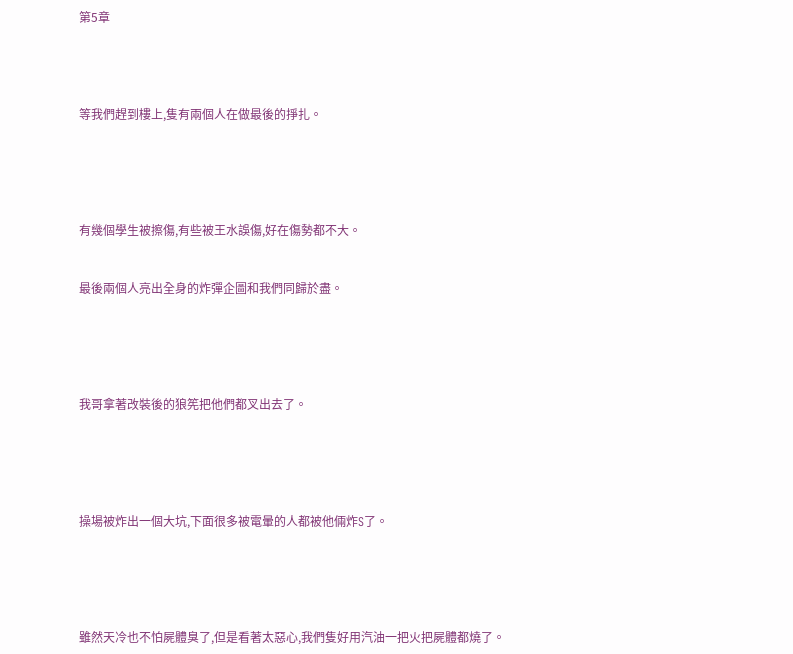第5章




等我們趕到樓上,隻有兩個人在做最後的掙扎。





有幾個學生被擦傷,有些被王水誤傷,好在傷勢都不大。


最後兩個人亮出全身的炸彈企圖和我們同歸於盡。





我哥拿著改裝後的狼筅把他們都叉出去了。





操場被炸出一個大坑,下面很多被電暈的人都被他倆炸S了。





雖然天冷也不怕屍體臭了,但是看著太惡心,我們隻好用汽油一把火把屍體都燒了。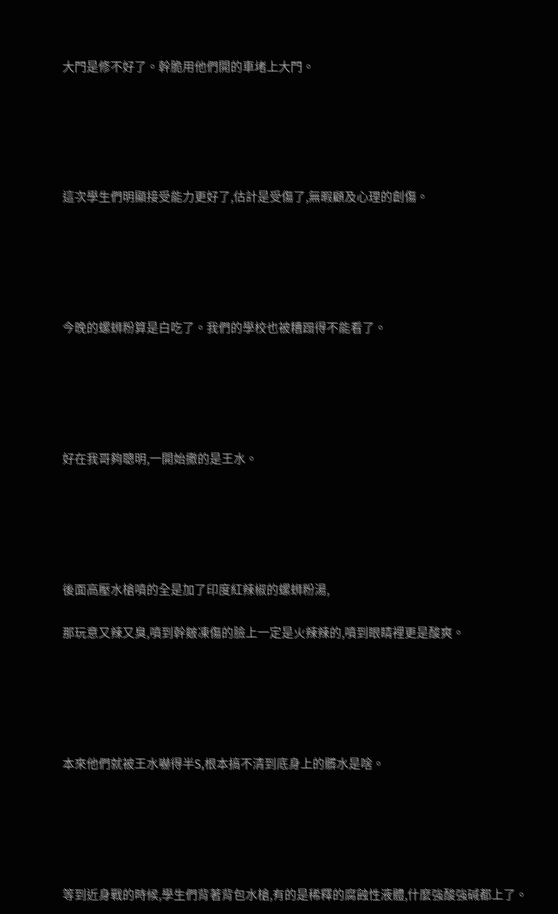大門是修不好了。幹脆用他們開的車堵上大門。





這次學生們明顯接受能力更好了,估計是受傷了,無暇顧及心理的創傷。





今晚的螺蛳粉算是白吃了。我們的學校也被糟蹋得不能看了。





好在我哥夠聰明,一開始撒的是王水。





後面高壓水槍噴的全是加了印度紅辣椒的螺蛳粉湯,

那玩意又辣又臭,噴到幹皴凍傷的臉上一定是火辣辣的,噴到眼睛裡更是酸爽。





本來他們就被王水嚇得半S,根本搞不清到底身上的髒水是啥。





等到近身戰的時候,學生們背著背包水槍,有的是稀釋的腐蝕性液體,什麼強酸強碱都上了。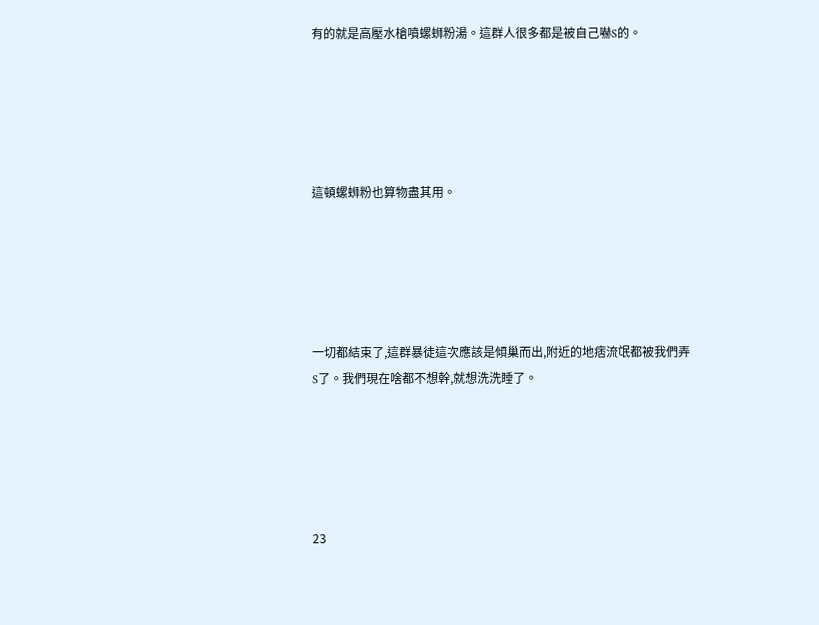有的就是高壓水槍噴螺蛳粉湯。這群人很多都是被自己嚇S的。





這頓螺蛳粉也算物盡其用。





一切都結束了,這群暴徒這次應該是傾巢而出,附近的地痞流氓都被我們弄S了。我們現在啥都不想幹,就想洗洗睡了。





23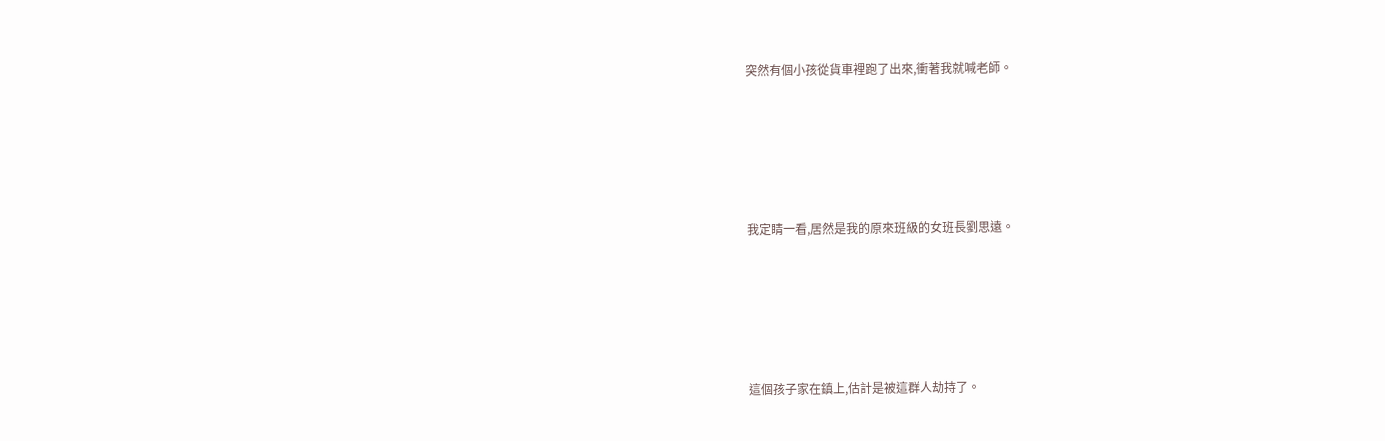突然有個小孩從貨車裡跑了出來,衝著我就喊老師。





我定睛一看,居然是我的原來班級的女班長劉思遠。





這個孩子家在鎮上,估計是被這群人劫持了。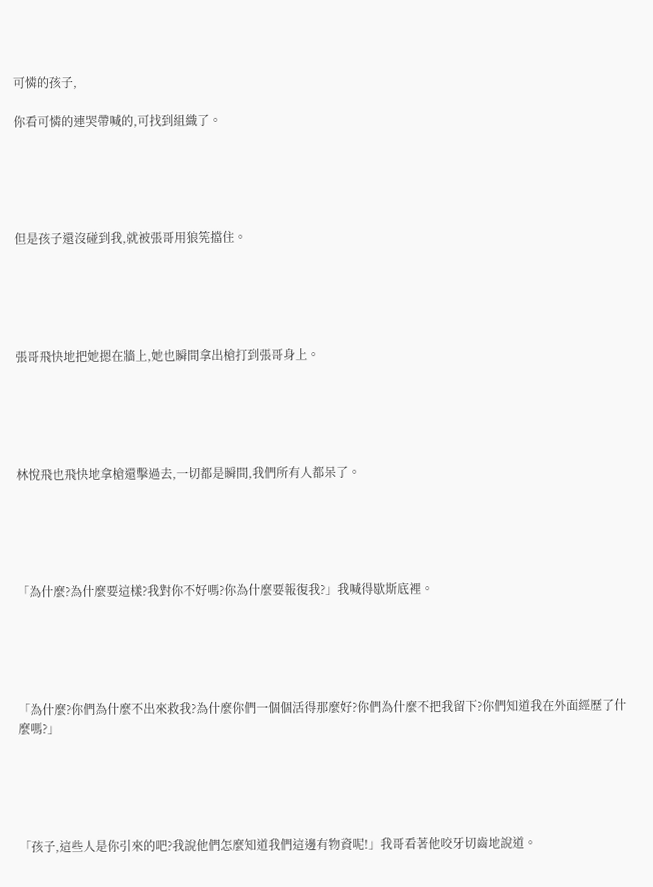可憐的孩子,

你看可憐的連哭帶喊的,可找到組織了。





但是孩子還沒碰到我,就被張哥用狼筅擋住。





張哥飛快地把她摁在牆上,她也瞬間拿出槍打到張哥身上。





林悅飛也飛快地拿槍還擊過去,一切都是瞬間,我們所有人都呆了。





「為什麼?為什麼要這樣?我對你不好嗎?你為什麼要報復我?」我喊得歇斯底裡。





「為什麼?你們為什麼不出來救我?為什麼你們一個個活得那麼好?你們為什麼不把我留下?你們知道我在外面經歷了什麼嗎?」





「孩子,這些人是你引來的吧?我說他們怎麼知道我們這邊有物資呢!」我哥看著他咬牙切齒地說道。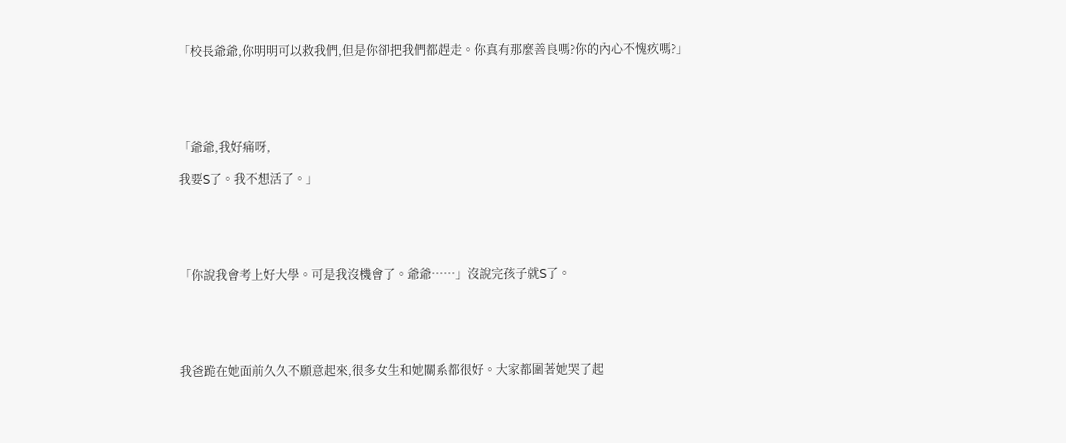「校長爺爺,你明明可以救我們,但是你卻把我們都趕走。你真有那麼善良嗎?你的內心不愧疚嗎?」





「爺爺,我好痛呀,

我要S了。我不想活了。」





「你說我會考上好大學。可是我沒機會了。爺爺……」沒說完孩子就S了。





我爸跪在她面前久久不願意起來,很多女生和她關系都很好。大家都圍著她哭了起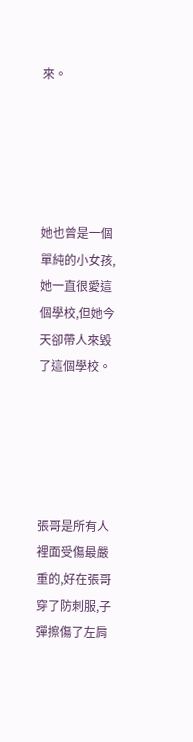來。





她也曾是一個單純的小女孩,她一直很愛這個學校,但她今天卻帶人來毀了這個學校。





張哥是所有人裡面受傷最嚴重的,好在張哥穿了防刺服,子彈擦傷了左肩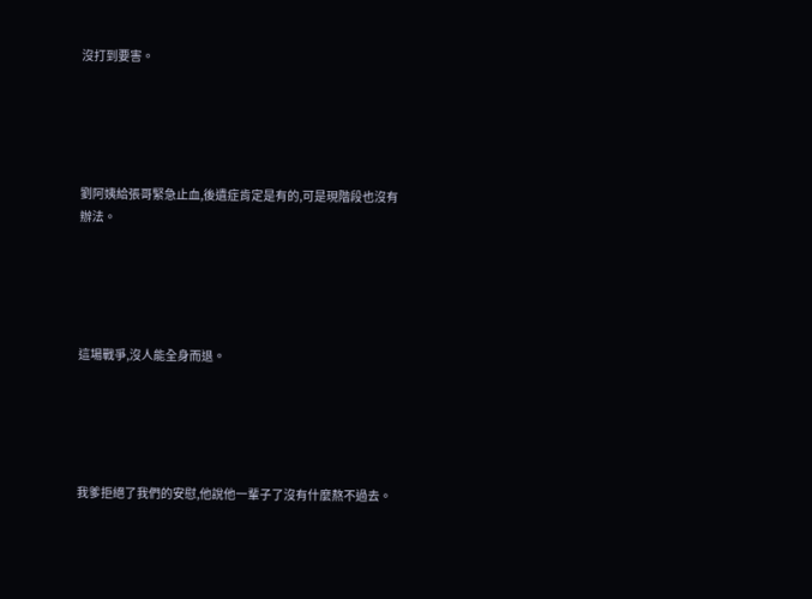沒打到要害。





劉阿姨給張哥緊急止血,後遺症肯定是有的,可是現階段也沒有辦法。





這場戰爭,沒人能全身而退。





我爹拒絕了我們的安慰,他說他一輩子了沒有什麼熬不過去。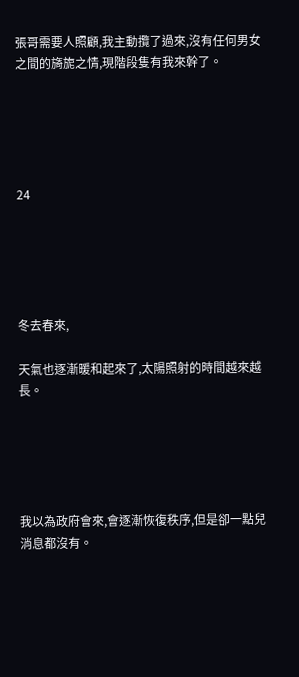張哥需要人照顧,我主動攬了過來,沒有任何男女之間的旖旎之情,現階段隻有我來幹了。





24





冬去春來,

天氣也逐漸暖和起來了,太陽照射的時間越來越長。





我以為政府會來,會逐漸恢復秩序,但是卻一點兒消息都沒有。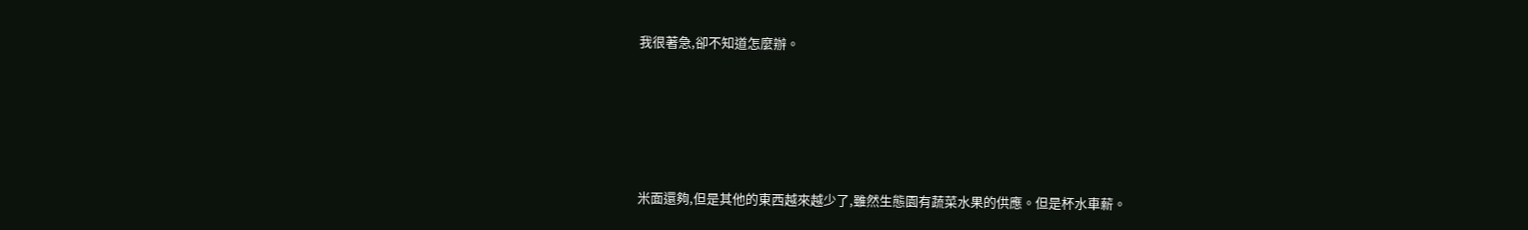我很著急,卻不知道怎麼辦。





米面還夠,但是其他的東西越來越少了,雖然生態園有蔬菜水果的供應。但是杯水車薪。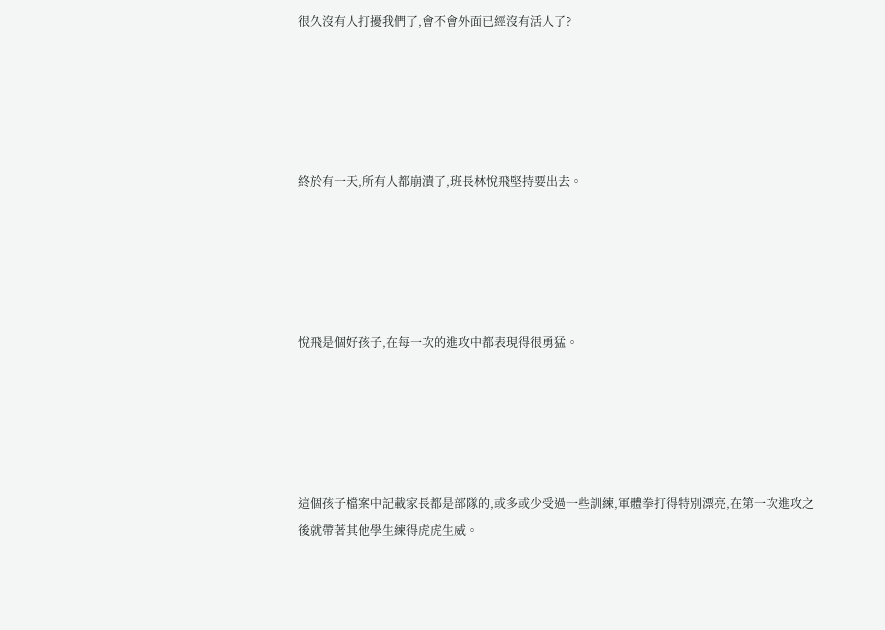很久沒有人打擾我們了,會不會外面已經沒有活人了?





終於有一天,所有人都崩潰了,班長林悅飛堅持要出去。





悅飛是個好孩子,在每一次的進攻中都表現得很勇猛。





這個孩子檔案中記載家長都是部隊的,或多或少受過一些訓練,軍體拳打得特別漂亮,在第一次進攻之後就帶著其他學生練得虎虎生威。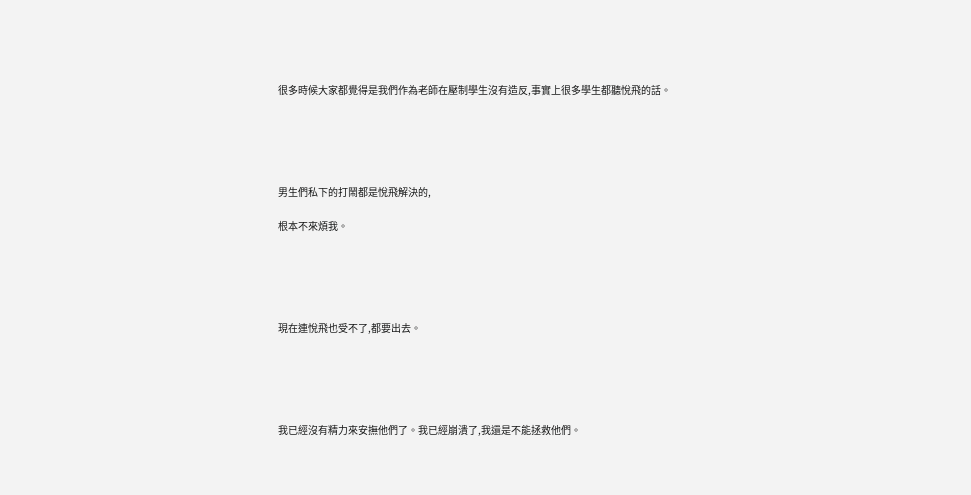很多時候大家都覺得是我們作為老師在壓制學生沒有造反,事實上很多學生都聽悅飛的話。





男生們私下的打鬧都是悅飛解決的,

根本不來煩我。





現在連悅飛也受不了,都要出去。





我已經沒有精力來安撫他們了。我已經崩潰了,我還是不能拯救他們。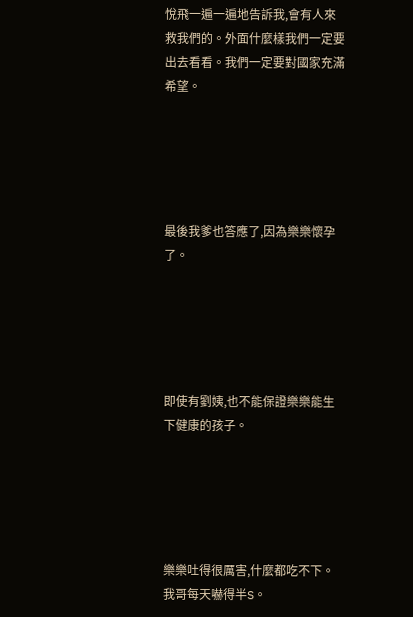悅飛一遍一遍地告訴我,會有人來救我們的。外面什麼樣我們一定要出去看看。我們一定要對國家充滿希望。





最後我爹也答應了,因為樂樂懷孕了。





即使有劉姨,也不能保證樂樂能生下健康的孩子。





樂樂吐得很厲害,什麼都吃不下。我哥每天嚇得半S。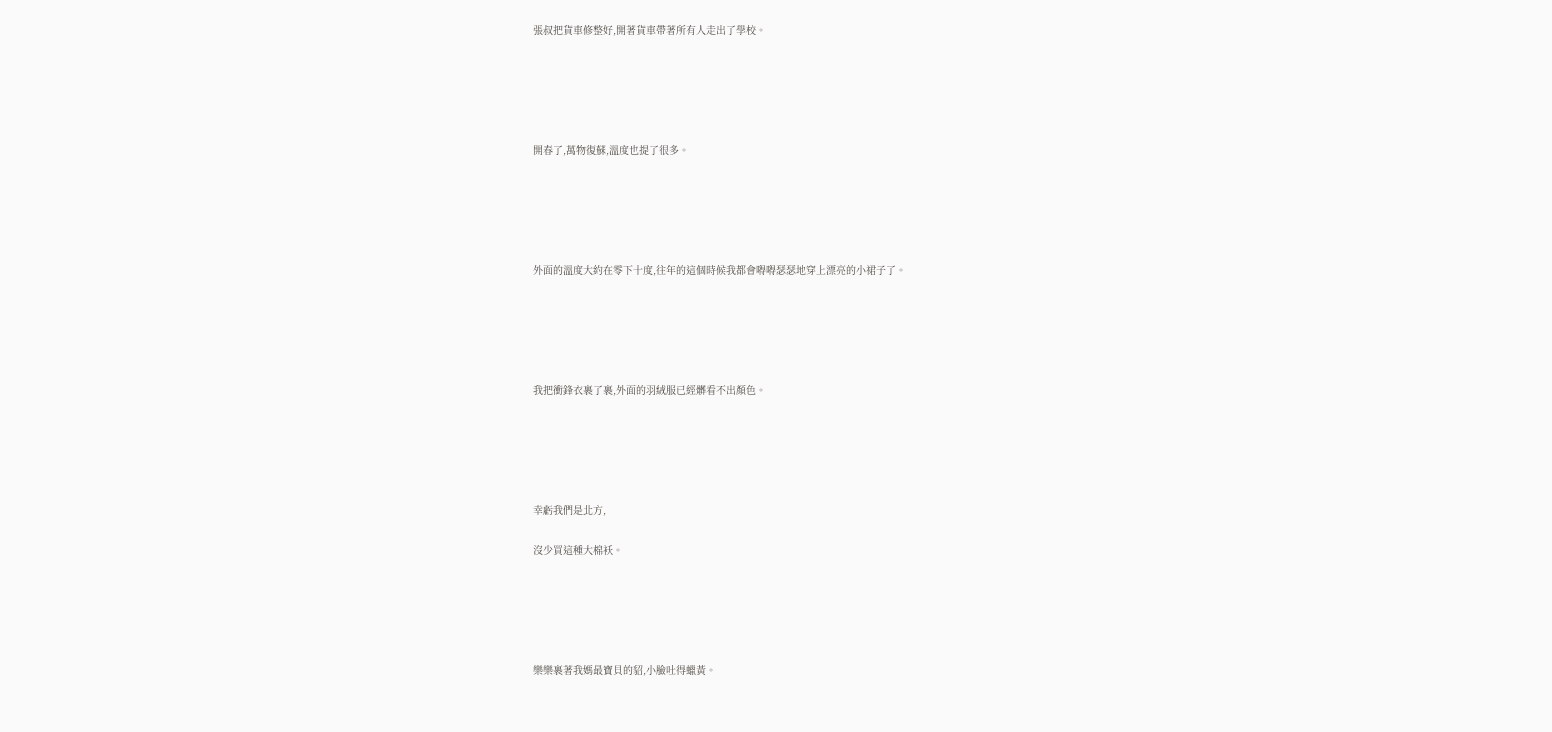張叔把貨車修整好,開著貨車帶著所有人走出了學校。





開春了,萬物復蘇,溫度也提了很多。





外面的溫度大約在零下十度,往年的這個時候我都會嘚嘚瑟瑟地穿上漂亮的小裙子了。





我把衝鋒衣裹了裹,外面的羽絨服已經髒看不出顏色。





幸虧我們是北方,

沒少買這種大棉袄。





樂樂裹著我媽最寶貝的貂,小臉吐得蠟黃。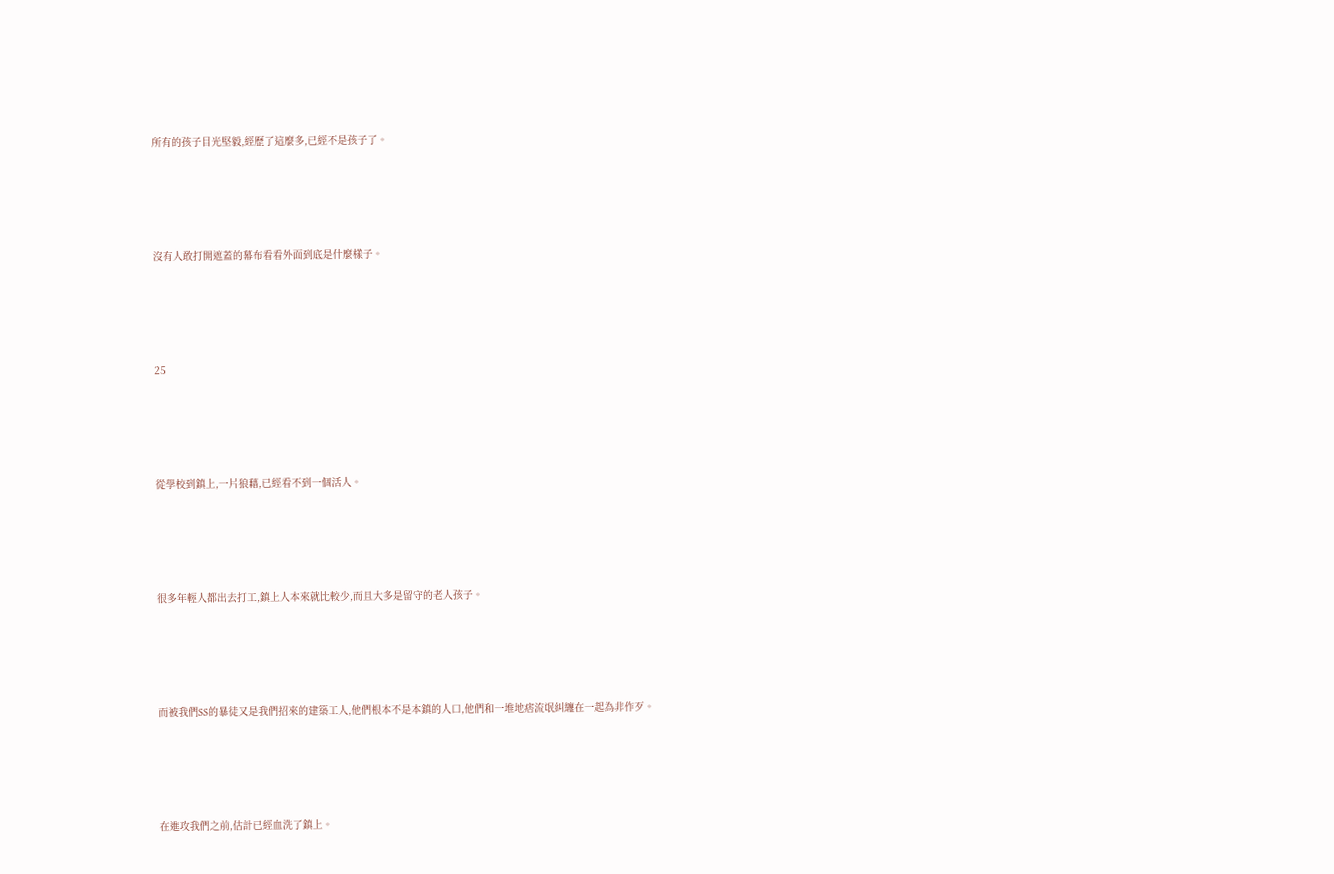所有的孩子目光堅毅,經歷了這麼多,已經不是孩子了。





沒有人敢打開遮蓋的幕布看看外面到底是什麼樣子。





25





從學校到鎮上,一片狼藉,已經看不到一個活人。





很多年輕人都出去打工,鎮上人本來就比較少,而且大多是留守的老人孩子。





而被我們SS的暴徒又是我們招來的建築工人,他們根本不是本鎮的人口,他們和一堆地痞流氓糾纏在一起為非作歹。





在進攻我們之前,估計已經血洗了鎮上。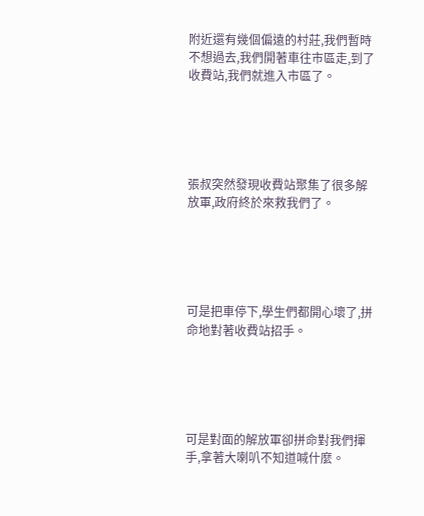附近還有幾個偏遠的村莊,我們暫時不想過去,我們開著車往市區走,到了收費站,我們就進入市區了。





張叔突然發現收費站聚集了很多解放軍,政府終於來救我們了。





可是把車停下,學生們都開心壞了,拼命地對著收費站招手。





可是對面的解放軍卻拼命對我們揮手,拿著大喇叭不知道喊什麼。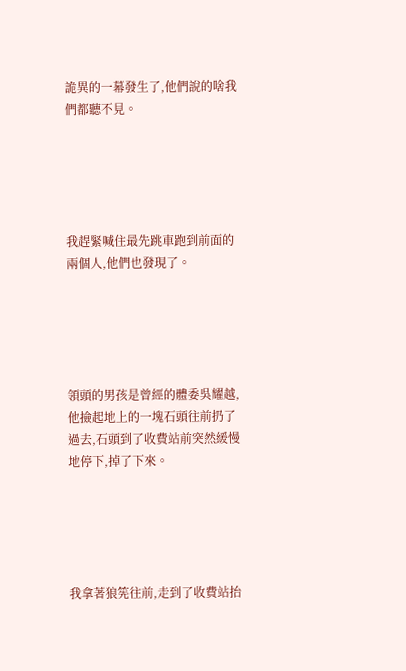詭異的一幕發生了,他們說的啥我們都聽不見。





我趕緊喊住最先跳車跑到前面的兩個人,他們也發現了。





領頭的男孩是曾經的體委吳耀越,他撿起地上的一塊石頭往前扔了過去,石頭到了收費站前突然緩慢地停下,掉了下來。





我拿著狼筅往前,走到了收費站抬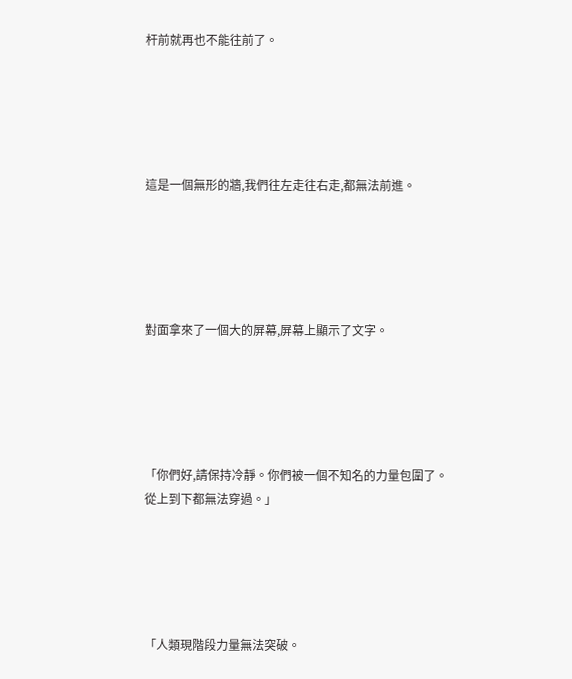杆前就再也不能往前了。





這是一個無形的牆,我們往左走往右走,都無法前進。





對面拿來了一個大的屏幕,屏幕上顯示了文字。





「你們好,請保持冷靜。你們被一個不知名的力量包圍了。從上到下都無法穿過。」





「人類現階段力量無法突破。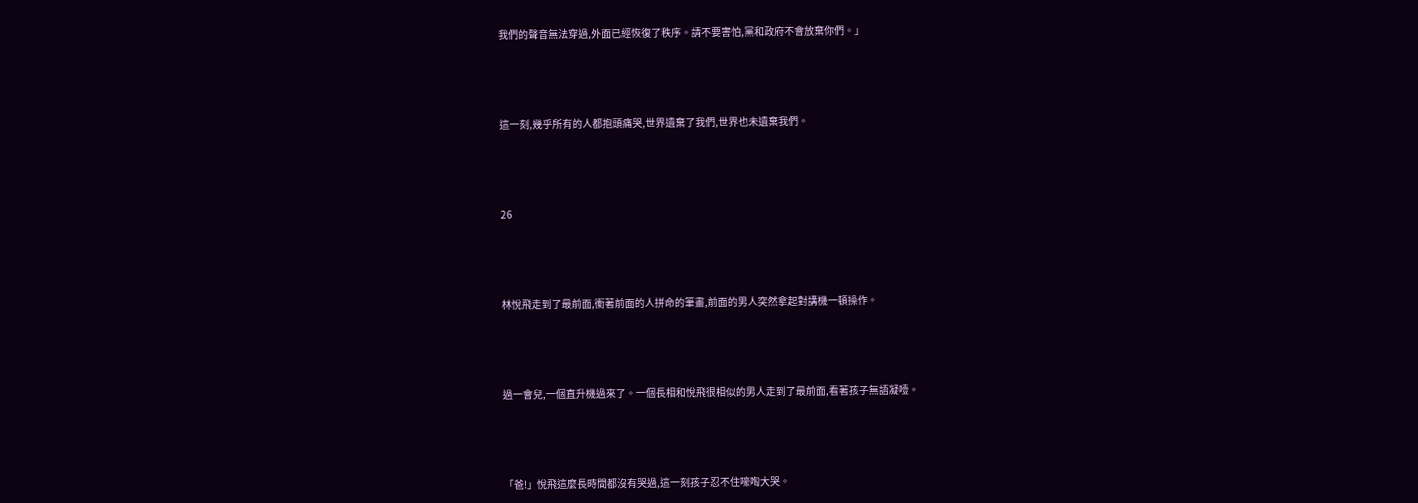我們的聲音無法穿過,外面已經恢復了秩序。請不要害怕,黨和政府不會放棄你們。」





這一刻,幾乎所有的人都抱頭痛哭,世界遺棄了我們,世界也未遺棄我們。





26





林悅飛走到了最前面,衝著前面的人拼命的筆畫,前面的男人突然拿起對講機一頓操作。





過一會兒,一個直升機過來了。一個長相和悅飛很相似的男人走到了最前面,看著孩子無語凝噎。





「爸!」悅飛這麼長時間都沒有哭過,這一刻孩子忍不住嚎啕大哭。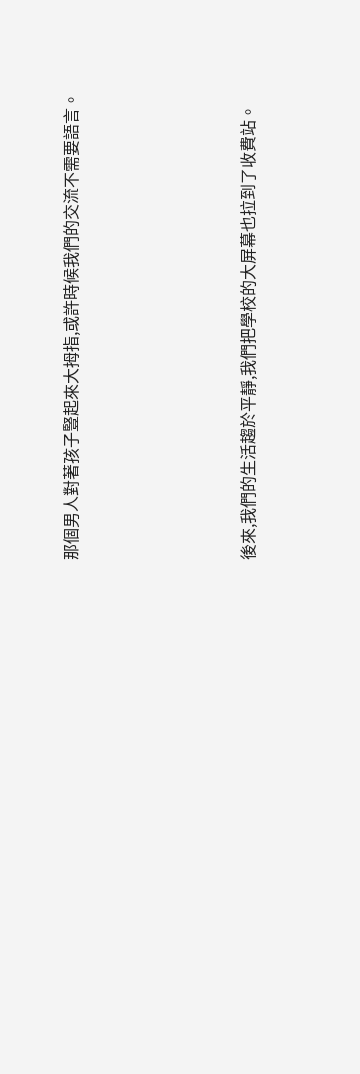那個男人對著孩子豎起來大拇指,或許時候我們的交流不需要語言。





後來,我們的生活趨於平靜,我們把學校的大屏幕也拉到了收費站。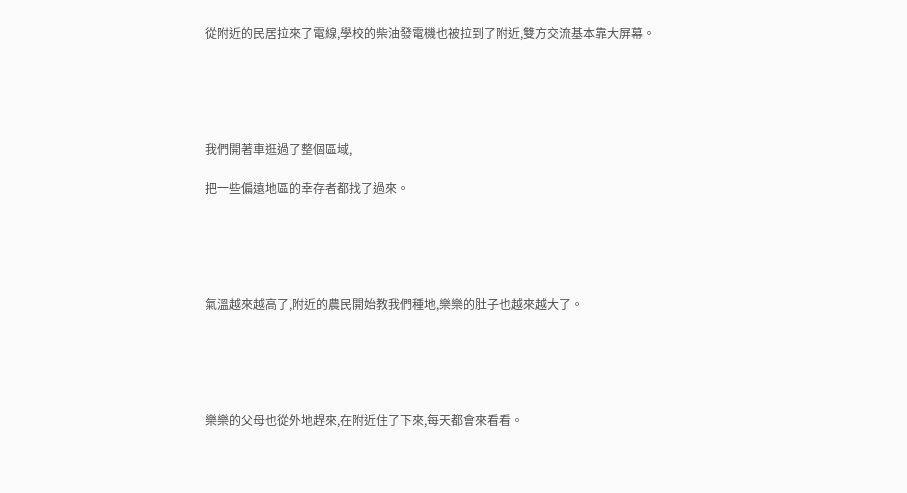從附近的民居拉來了電線,學校的柴油發電機也被拉到了附近,雙方交流基本靠大屏幕。





我們開著車逛過了整個區域,

把一些偏遠地區的幸存者都找了過來。





氣溫越來越高了,附近的農民開始教我們種地,樂樂的肚子也越來越大了。





樂樂的父母也從外地趕來,在附近住了下來,每天都會來看看。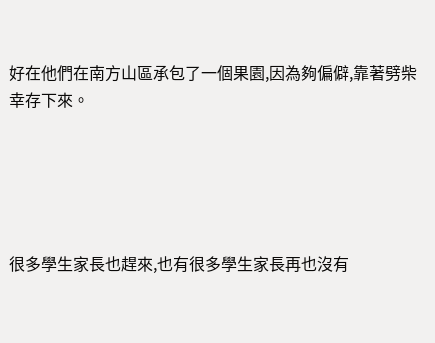好在他們在南方山區承包了一個果園,因為夠偏僻,靠著劈柴幸存下來。





很多學生家長也趕來,也有很多學生家長再也沒有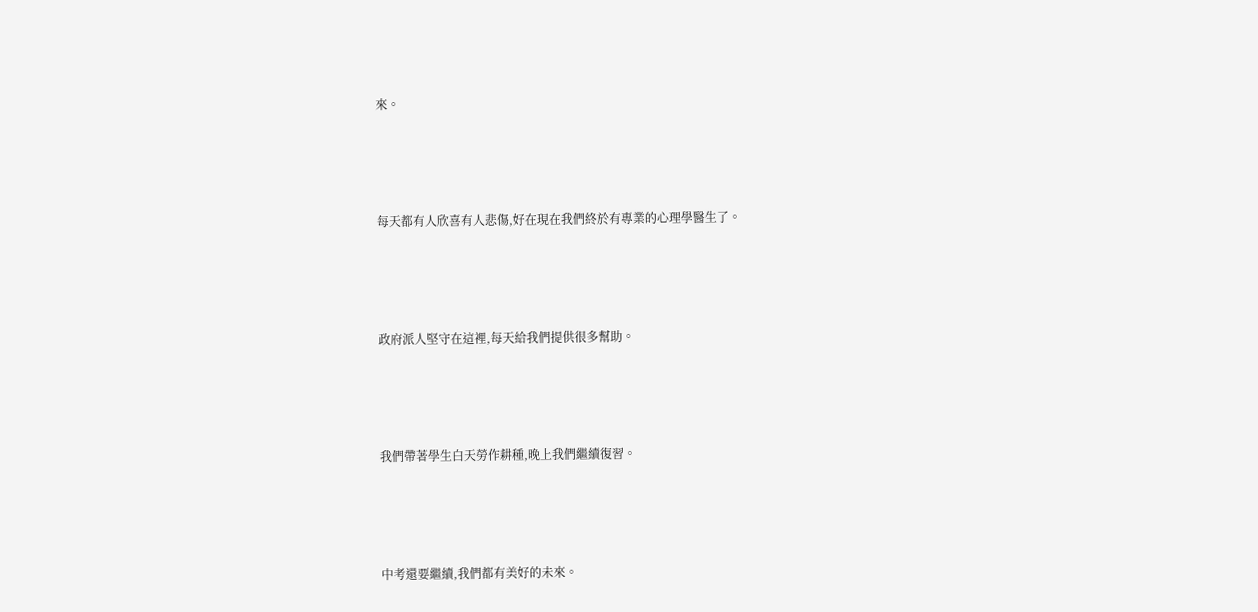來。





每天都有人欣喜有人悲傷,好在現在我們終於有專業的心理學醫生了。





政府派人堅守在這裡,每天給我們提供很多幫助。





我們帶著學生白天勞作耕種,晚上我們繼續復習。





中考還要繼續,我們都有美好的未來。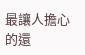最讓人擔心的還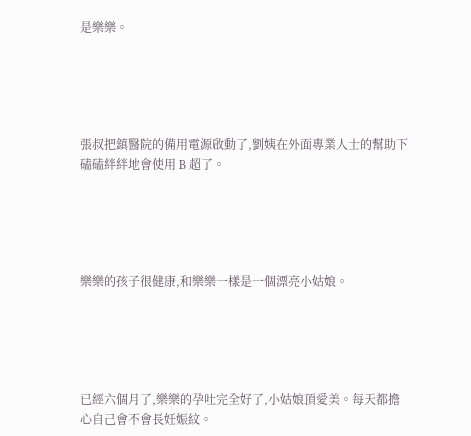是樂樂。





張叔把鎮醫院的備用電源啟動了,劉姨在外面專業人士的幫助下磕磕絆絆地會使用 B 超了。





樂樂的孩子很健康,和樂樂一樣是一個漂亮小姑娘。





已經六個月了,樂樂的孕吐完全好了,小姑娘頂愛美。每天都擔心自己會不會長妊娠紋。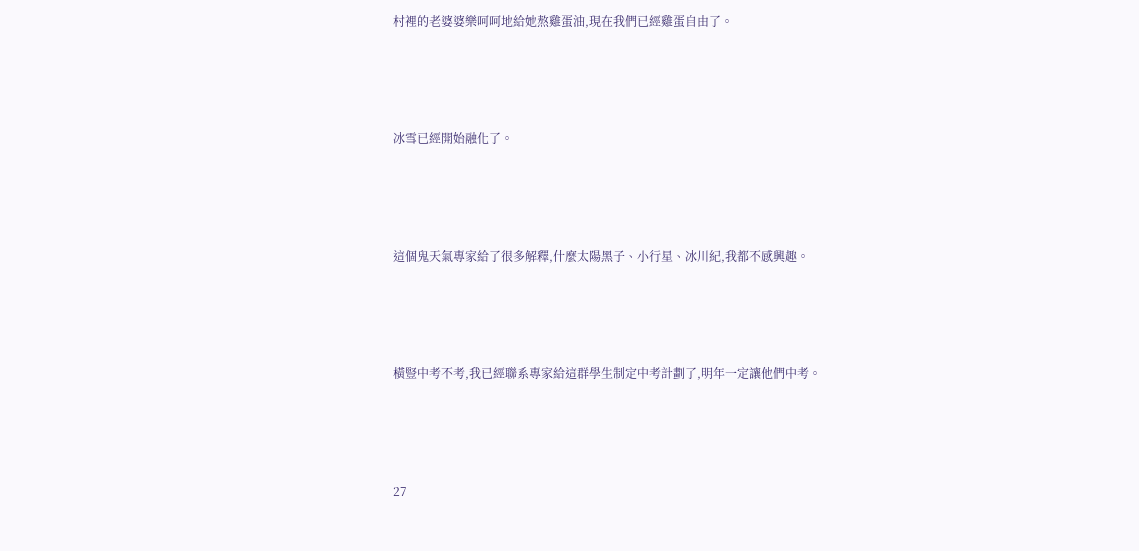村裡的老婆婆樂呵呵地給她熬雞蛋油,現在我們已經雞蛋自由了。





冰雪已經開始融化了。





這個鬼天氣專家給了很多解釋,什麼太陽黑子、小行星、冰川紀,我都不感興趣。





橫豎中考不考,我已經聯系專家給這群學生制定中考計劃了,明年一定讓他們中考。





27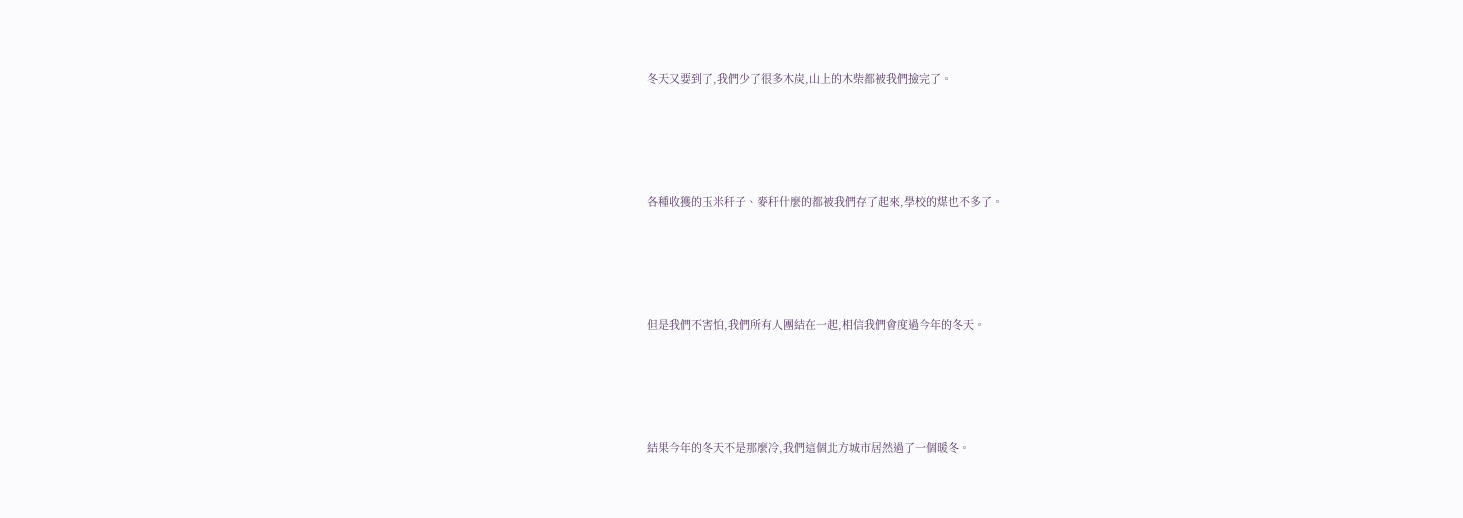冬天又要到了,我們少了很多木炭,山上的木柴都被我們撿完了。





各種收獲的玉米秆子、麥秆什麼的都被我們存了起來,學校的煤也不多了。





但是我們不害怕,我們所有人團結在一起,相信我們會度過今年的冬天。





結果今年的冬天不是那麼冷,我們這個北方城市居然過了一個暖冬。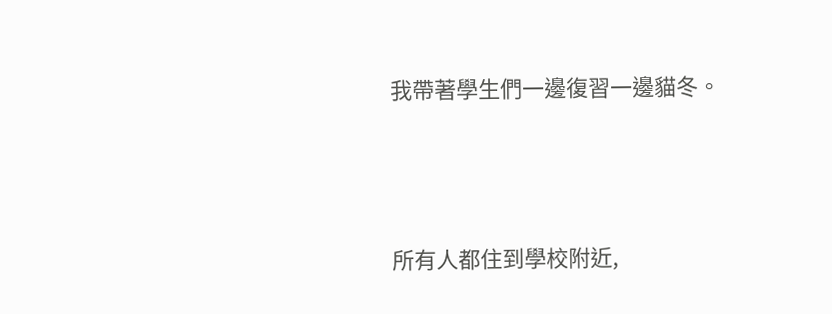我帶著學生們一邊復習一邊貓冬。





所有人都住到學校附近,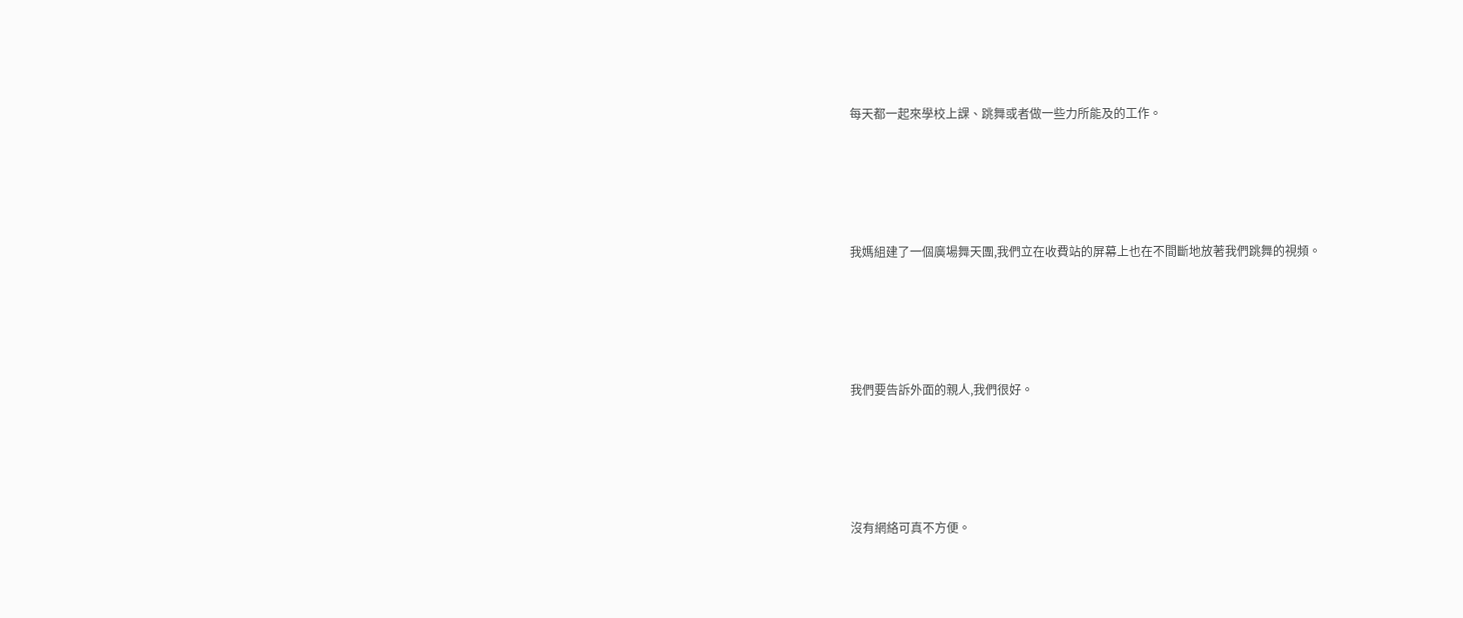每天都一起來學校上課、跳舞或者做一些力所能及的工作。





我媽組建了一個廣場舞天團,我們立在收費站的屏幕上也在不間斷地放著我們跳舞的視頻。





我們要告訴外面的親人,我們很好。





沒有網絡可真不方便。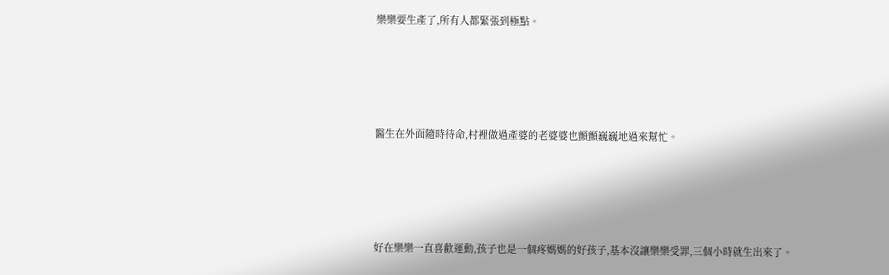樂樂要生產了,所有人都緊張到極點。





醫生在外面隨時待命,村裡做過產婆的老婆婆也顫顫巍巍地過來幫忙。





好在樂樂一直喜歡運動,孩子也是一個疼媽媽的好孩子,基本沒讓樂樂受罪,三個小時就生出來了。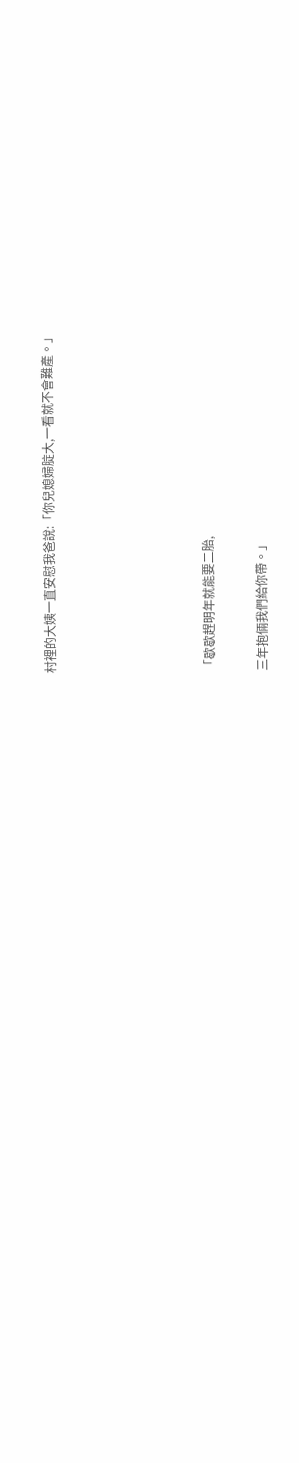村裡的大姨一直安慰我爸說:「你兒媳婦腚大,一看就不會難產。」





「歇歇趕明年就能要二胎,

三年抱倆我們給你帶。」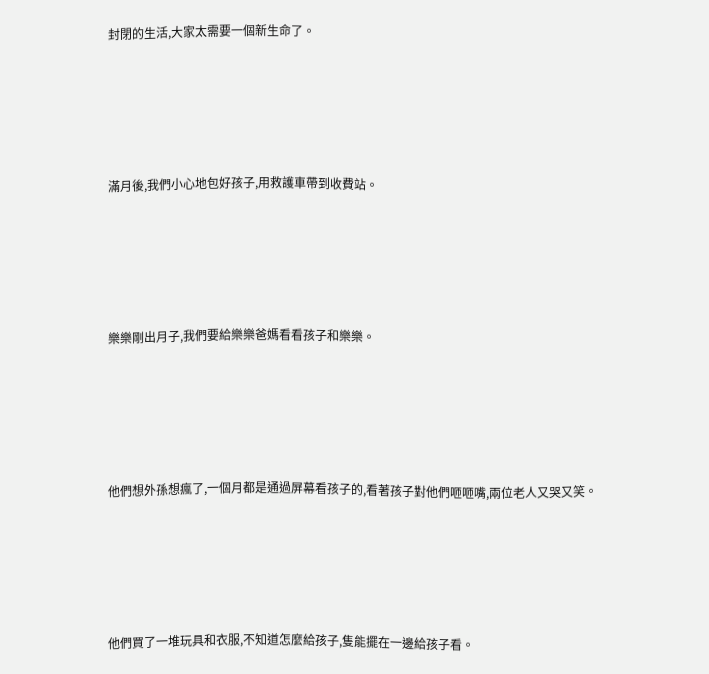封閉的生活,大家太需要一個新生命了。





滿月後,我們小心地包好孩子,用救護車帶到收費站。





樂樂剛出月子,我們要給樂樂爸媽看看孩子和樂樂。





他們想外孫想瘋了,一個月都是通過屏幕看孩子的,看著孩子對他們咂咂嘴,兩位老人又哭又笑。





他們買了一堆玩具和衣服,不知道怎麼給孩子,隻能擺在一邊給孩子看。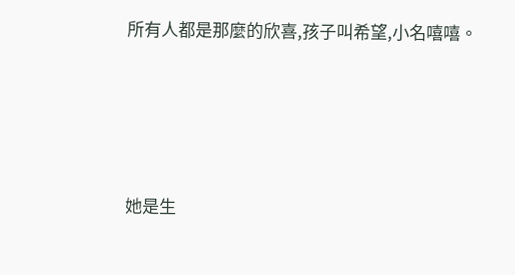所有人都是那麼的欣喜,孩子叫希望,小名嘻嘻。





她是生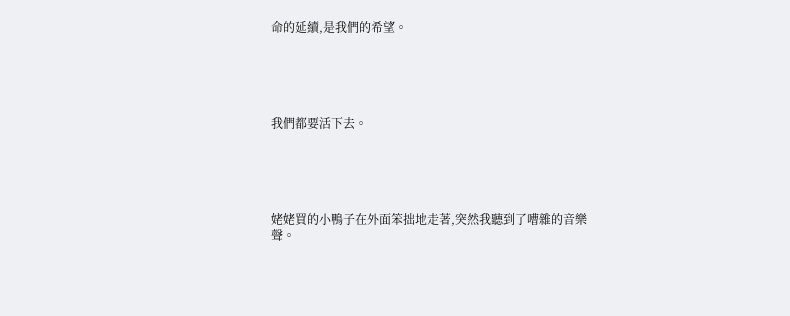命的延續,是我們的希望。





我們都要活下去。





姥姥買的小鴨子在外面笨拙地走著,突然我聽到了嘈雜的音樂聲。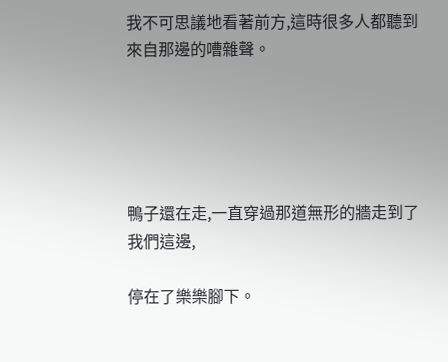我不可思議地看著前方,這時很多人都聽到來自那邊的嘈雜聲。





鴨子還在走,一直穿過那道無形的牆走到了我們這邊,

停在了樂樂腳下。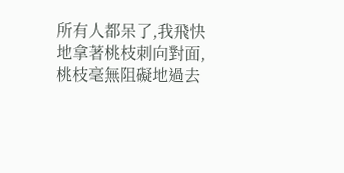所有人都呆了,我飛快地拿著桃枝刺向對面,桃枝毫無阻礙地過去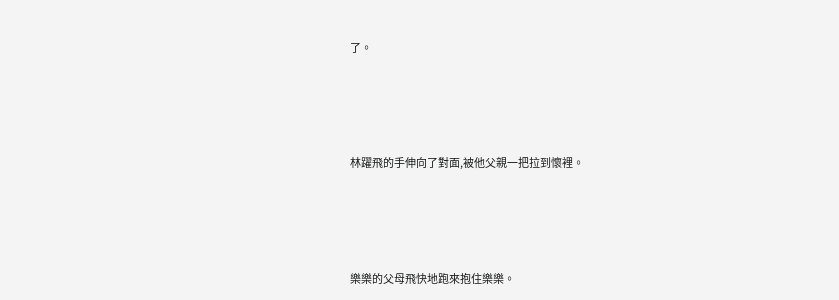了。





林躍飛的手伸向了對面,被他父親一把拉到懷裡。





樂樂的父母飛快地跑來抱住樂樂。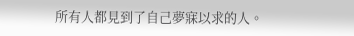所有人都見到了自己夢寐以求的人。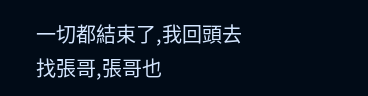一切都結束了,我回頭去找張哥,張哥也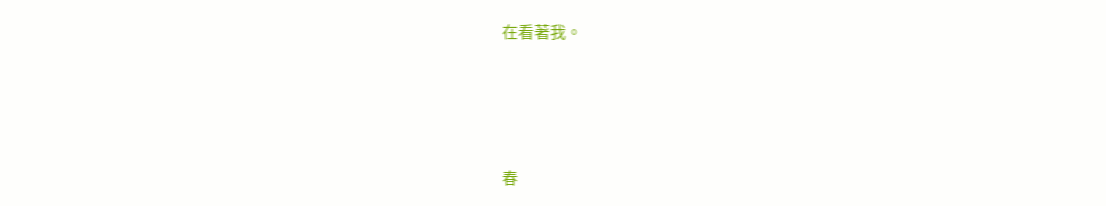在看著我。





春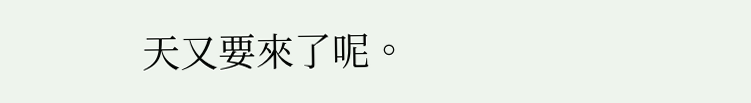天又要來了呢。